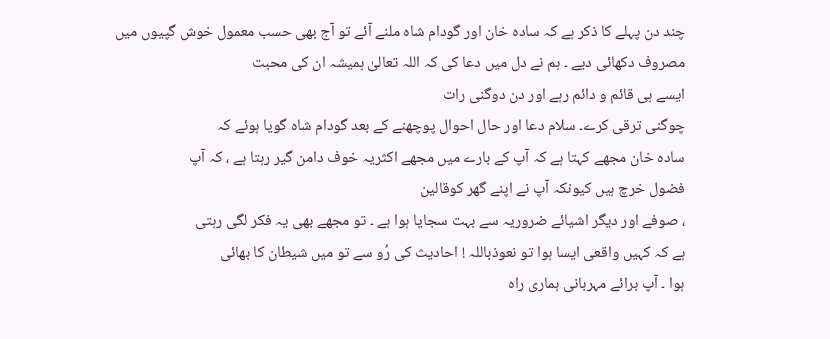چند دن پہلے کا ذکر ہے کہ سادہ خان اور گودام شاہ ملنے آئے تو آج بھی حسب معمول خوش گپیوں میں
مصروف دکھائی دیے ۔ ہم نے دل میں دعا کی کہ اللہ تعالیٰ ہمیشہ ان کی محبت
ایسے ہی قائم و دائم رہے اور دن دوگنی رات
چوگنی ترقی کرے۔ سلام دعا اور حال احوال پوچھنے کے بعد گودام شاہ گویا ہوئے کہ
سادہ خان مجھے کہتا ہے کہ آپ کے بارے میں مجھے اکثریہ خوف دامن گیر رہتا ہے ، کہ آپ
فضول خرچ ہیں کیونکہ آپ نے اپنے گھر کوقالین
، صوفے اور دیگر اشیائے ضروریہ سے بہت سجایا ہوا ہے ۔ تو مجھے بھی یہ فکر لگی رہتی
ہے کہ کہیں واقعی ایسا ہوا تو نعوذباللہ ! احادیث کی رُو سے تو میں شیطان کا بھائی
ہوا ۔ آپ برائے مہربانی ہماری راہ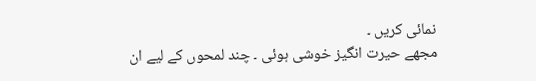نمائی کریں ۔
مجھے حیرت انگیز خوشی ہوئی ۔ چند لمحوں کے لیے ان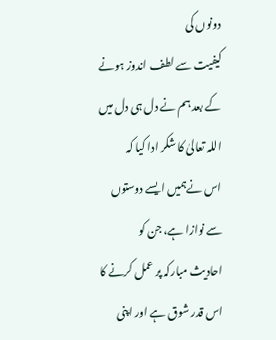دونوں کی
کیفیت سے لطف اندوز ہونے کے بعد ہم نے دل ہی دل میں اللہ تعالیٰ کا شکر ادا کیا کہ
اس نےہمیں ایسے دوستوں سے نوازا ہے، جن کو
احادیث مبارکہ پر عمل کرنے کا اس قدر شوق ہے اور اپنی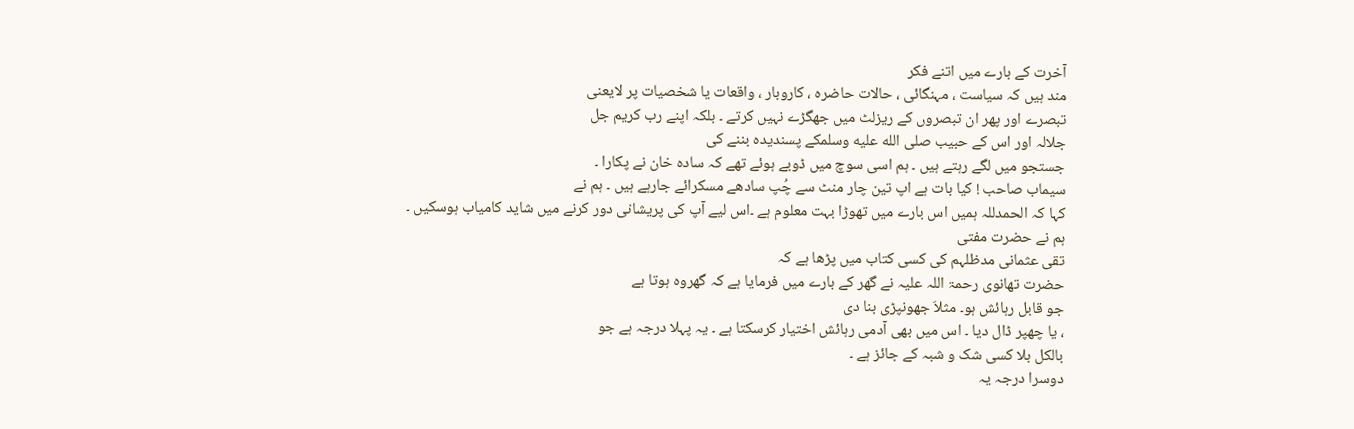آخرت کے بارے میں اتنے فکر
مند ہیں کہ سیاست ، مہنگائی ، حالات حاضرہ ، کاروبار ، واقعات یا شخصیات پر لایعنی
تبصرے اور پھر ان تبصروں کے ریزلٹ میں جھگڑے نہیں کرتے ۔ بلکہ اپنے رب کریم جل
جلالہ اور اس کے حبیب صلى الله عليه وسلمکے پسندیدہ بننے کی
جستجو میں لگے رہتے ہیں ۔ ہم اسی سوچ میں ڈوبے ہوئے تھے کہ سادہ خان نے پکارا ۔
سیماب صاحب ! کیا بات ہے اپ تین چار منٹ سے چُپ سادھے مسکرائے جارہے ہیں ۔ ہم نے
کہا کہ الحمدللہ ہمیں اس بارے میں تھوڑا بہت معلوم ہے ۔اس لیے آپ کی پریشانی دور کرنے میں شاید کامیاب ہوسکیں ۔
ہم نے حضرت مفتی
تقی عثمانی مدظلہم کی کسی کتاب میں پڑھا ہے کہ
حضرت تھانوی رحمۃ اللہ علیہ نے گھر کے بارے میں فرمایا ہے کہ گھروہ ہوتا ہے
جو قابل رہائش ہو۔ مثلاَ جھونپڑی بنا دی
، یا چھپر ڈال دیا ۔ اس میں بھی آدمی رہائش اختیار کرسکتا ہے ۔ یہ پہلا درجہ ہے جو
بالکل بلا کسی شک و شبہ کے جائز ہے ۔
دوسرا درجہ یہ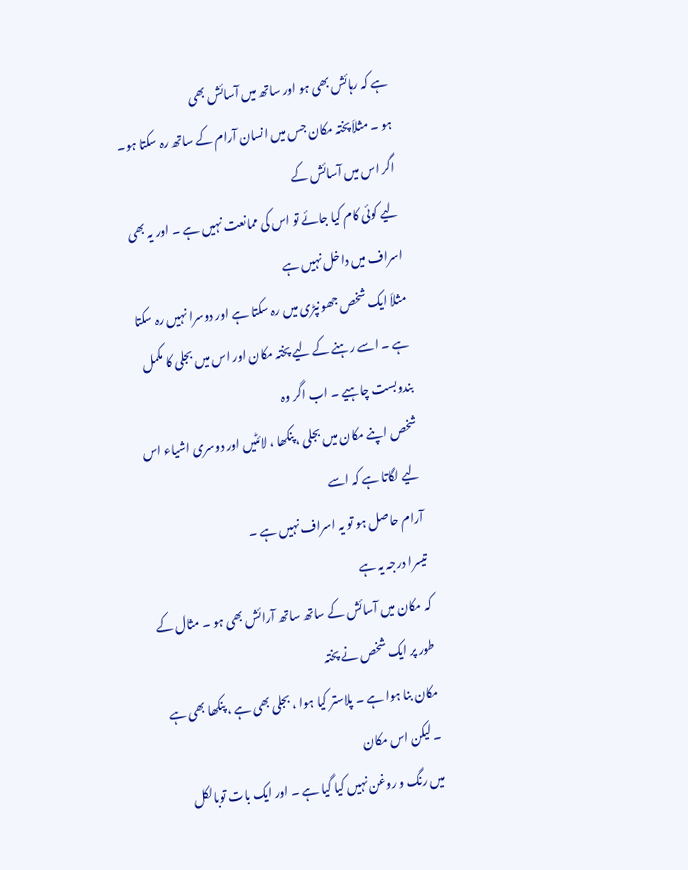ہے کہ رہائش بھی ہو اور ساتھ میں آسائش بھی
ہو ۔ مثلاَ پختہ مکان جس میں انسان آرام کے ساتھ رہ سکتا ہو۔ اگر اس میں آسائش کے
لیے کوئی کام کیا جائے تو اس کی ممانعت نہیں ہے ۔ اور یہ بھی اسراف میں داخل نہیں ہے
مثلاَ ایک شخص جھونپڑی میں رہ سکتا ہے اور دوسرا نہیں رہ سکتا ہے ۔ اسے رہنے کے لیے پختہ مکان اور اس میں بجلی کا مکمل بندوبست چاہیے ۔ اب اگر وہ
شخص اپنے مکان میں بجلی ، پنکھا ، لائٹیں اور دوسری اشیاء اس لیے لگاتا ہے کہ اسے
آرام حاصل ہو تو یہ اسراف نہیں ہے ۔
تیسرا درجہ یہ ہے
کہ مکان میں آسائش کے ساتھ ساتھ آرائش بھی ہو ۔ مثال کے طور پر ایک شخص نے پختہ
مکان بنا ہوا ہے ۔ پلاستر کیا ہوا ، بجلی بھی ہے ، پنکھا بھی ہے ۔ لیکن اس مکان
میں رنگ و روغن نہیں کیا گیا ہے ۔ اور ایک بات توبالکل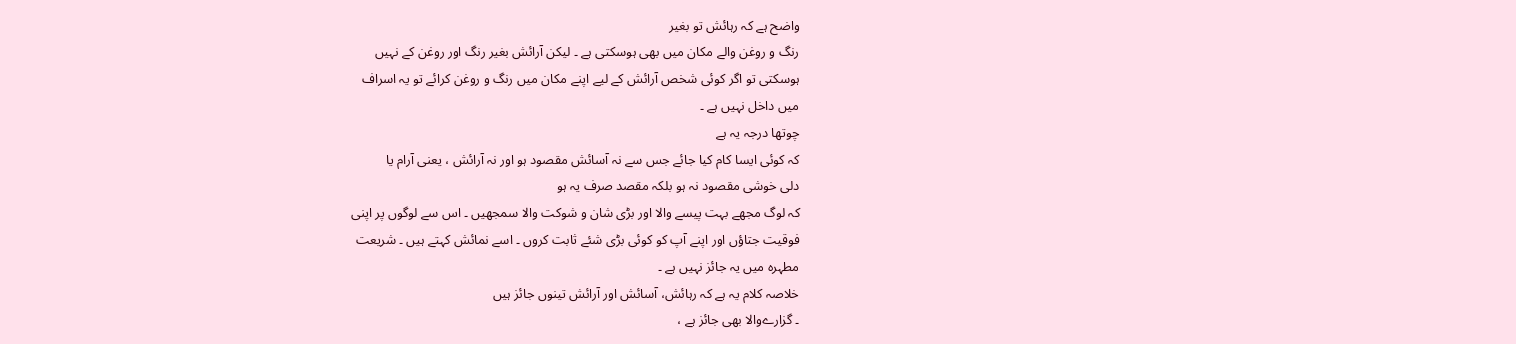واضح ہے کہ رہائش تو بغیر
رنگ و روغن والے مکان میں بھی ہوسکتی ہے ۔ لیکن آرائش بغیر رنگ اور روغن کے نہیں
ہوسکتی تو اگر کوئی شخص آرائش کے لیے اپنے مکان میں رنگ و روغن کرائے تو یہ اسراف
میں داخل نہیں ہے ۔
چوتھا درجہ یہ ہے
کہ کوئی ایسا کام کیا جائے جس سے نہ آسائش مقصود ہو اور نہ آرائش ، یعنی آرام یا
دلی خوشی مقصود نہ ہو بلکہ مقصد صرف یہ ہو
کہ لوگ مجھے بہت پیسے والا اور بڑی شان و شوکت والا سمجھیں ۔ اس سے لوگوں پر اپنی
فوقیت جتاؤں اور اپنے آپ کو کوئی بڑی شئے ثابت کروں ۔ اسے نمائش کہتے ہیں ۔ شریعت
مطہرہ میں یہ جائز نہیں ہے ۔
خلاصہ کلام یہ ہے کہ رہائش، آسائش اور آرائش تینوں جائز ہیں
۔ گزارےوالا بھی جائز ہے ،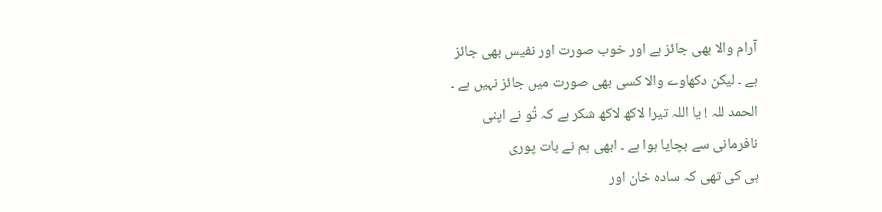آرام والا بھی جائز ہے اور خوب صورت اور نفیس بھی جائز
ہے ۔ لیکن دکھاوے والا کسی بھی صورت میں جائز نہیں ہے ۔
الحمد للہ ! یا اللہ تیرا لاکھ لاکھ شکر ہے کہ تُو نے اپنی
نافرمانی سے بچایا ہوا ہے ۔ ابھی ہم نے بات پوری
ہی کی تھی کہ سادہ خان اور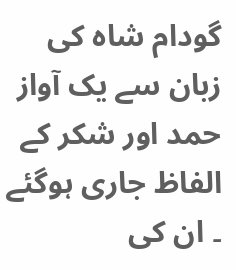گودام شاہ کی زبان سے یک آواز حمد اور شکر کے
الفاظ جاری ہوگئے ۔ ان کی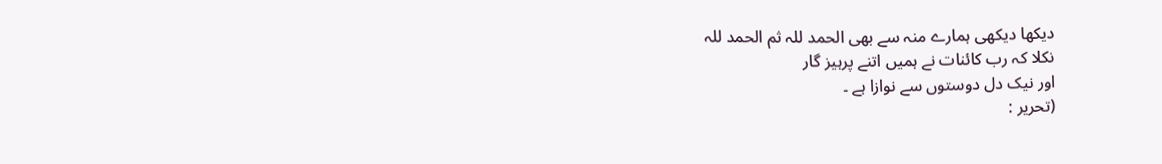دیکھا دیکھی ہمارے منہ سے بھی الحمد للہ ثم الحمد للہ
نکلا کہ رب کائنات نے ہمیں اتنے پرہیز گار
اور نیک دل دوستوں سے نوازا ہے ۔
(تحریر :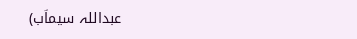عبداللہ سیماؔب)